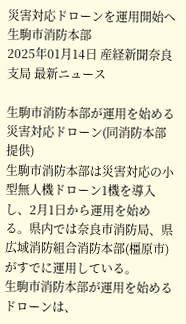災害対応ドローンを運用開始へ 生駒市消防本部
2025年01月14日 産経新聞奈良支局 最新ニュース

生駒市消防本部が運用を始める災害対応ドローン(同消防本部提供)
生駒市消防本部は災害対応の小型無人機ドローン1機を導入し、2月1日から運用を始める。県内では奈良市消防局、県広域消防組合消防本部(橿原市)がすでに運用している。
生駒市消防本部が運用を始めるドローンは、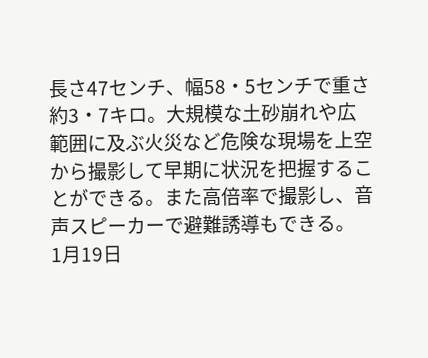長さ47センチ、幅58・5センチで重さ約3・7キロ。大規模な土砂崩れや広範囲に及ぶ火災など危険な現場を上空から撮影して早期に状況を把握することができる。また高倍率で撮影し、音声スピーカーで避難誘導もできる。
1月19日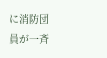に消防団員が一斉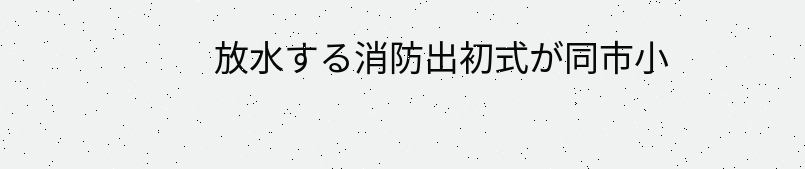放水する消防出初式が同市小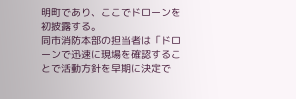明町であり、ここでドローンを初披露する。
同市消防本部の担当者は「ドローンで迅速に現場を確認することで活動方針を早期に決定で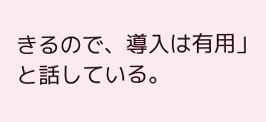きるので、導入は有用」と話している。